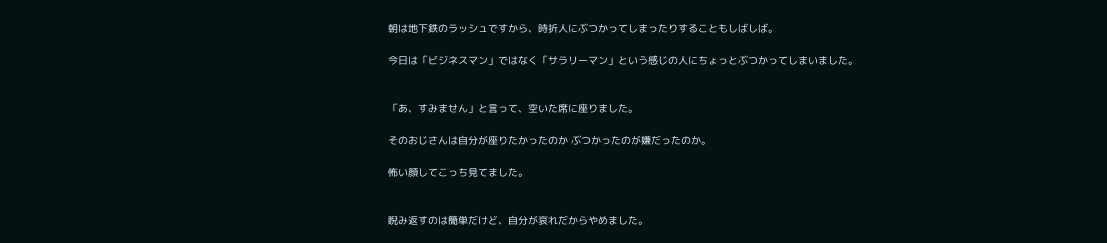朝は地下鉄のラッシュですから、時折人にぶつかってしまったりすることもしばしば。

今日は「ビジネスマン」ではなく「サラリーマン」という感じの人にちょっとぶつかってしまいました。


「あ、すみません」と言って、空いた席に座りました。

そのおじさんは自分が座りたかったのか ぶつかったのが嫌だったのか。

怖い顔してこっち見てました。


睨み返すのは簡単だけど、自分が哀れだからやめました。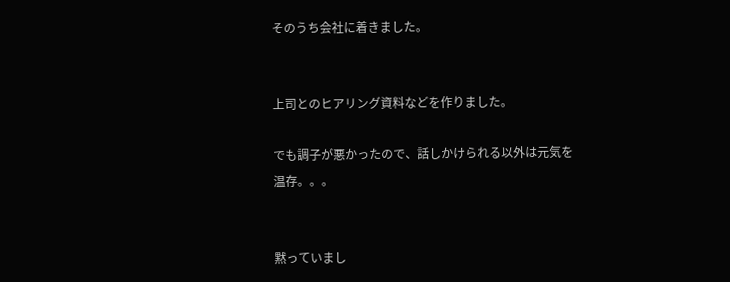そのうち会社に着きました。


上司とのヒアリング資料などを作りました。

でも調子が悪かったので、話しかけられる以外は元気を温存。。。


黙っていまし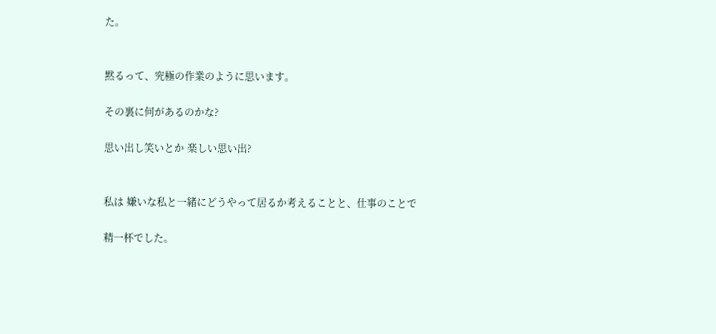た。


黙るって、究極の作業のように思います。

その裏に何があるのかな?

思い出し笑いとか 楽しい思い出?


私は 嫌いな私と一緒にどうやって居るか考えることと、仕事のことで

精一杯でした。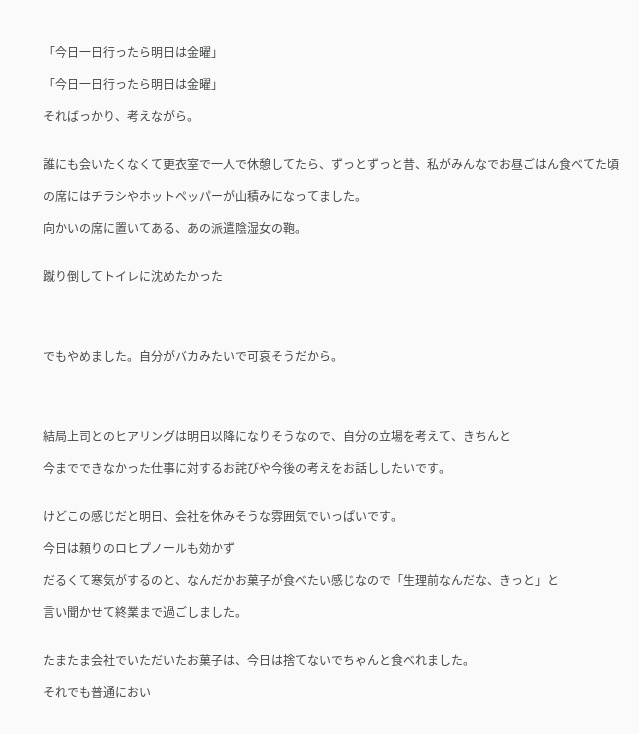「今日一日行ったら明日は金曜」

「今日一日行ったら明日は金曜」

そればっかり、考えながら。


誰にも会いたくなくて更衣室で一人で休憩してたら、ずっとずっと昔、私がみんなでお昼ごはん食べてた頃

の席にはチラシやホットペッパーが山積みになってました。

向かいの席に置いてある、あの派遣陰湿女の鞄。


蹴り倒してトイレに沈めたかった




でもやめました。自分がバカみたいで可哀そうだから。




結局上司とのヒアリングは明日以降になりそうなので、自分の立場を考えて、きちんと

今までできなかった仕事に対するお詫びや今後の考えをお話ししたいです。


けどこの感じだと明日、会社を休みそうな雰囲気でいっぱいです。

今日は頼りのロヒプノールも効かず

だるくて寒気がするのと、なんだかお菓子が食べたい感じなので「生理前なんだな、きっと」と

言い聞かせて終業まで過ごしました。


たまたま会社でいただいたお菓子は、今日は捨てないでちゃんと食べれました。

それでも普通におい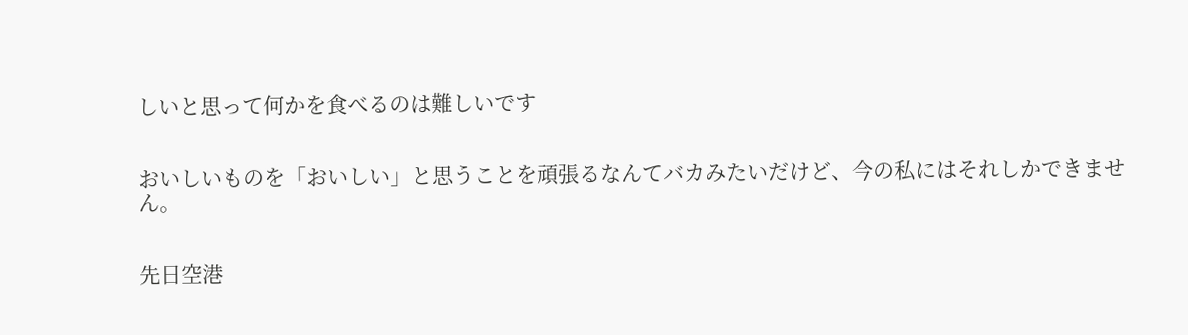しいと思って何かを食べるのは難しいです


おいしいものを「おいしい」と思うことを頑張るなんてバカみたいだけど、今の私にはそれしかできません。


先日空港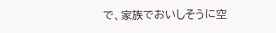で、家族でおいしそうに空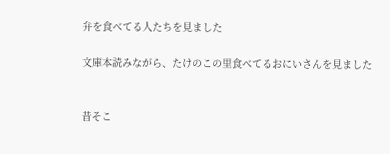弁を食べてる人たちを見ました

文庫本読みながら、たけのこの里食べてるおにいさんを見ました


昔そこ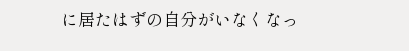に居たはずの自分がいなくなっ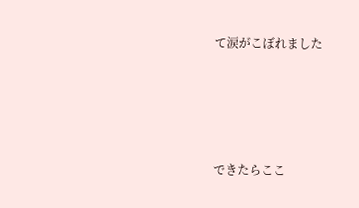て涙がこぼれました





できたらここ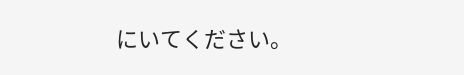にいてください。